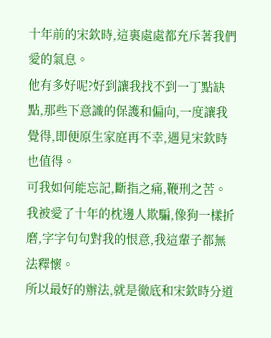十年前的宋欽時,這裏處處都充斥著我們愛的氣息。
他有多好呢?好到讓我找不到一丁點缺點,那些下意識的保護和偏向,一度讓我覺得,即便原生家庭再不幸,遇見宋欽時也值得。
可我如何能忘記,斷指之痛,鞭刑之苦。
我被愛了十年的枕邊人欺騙,像狗一樣折磨,字字句句對我的恨意,我這輩子都無法釋懷。
所以最好的辦法,就是徹底和宋欽時分道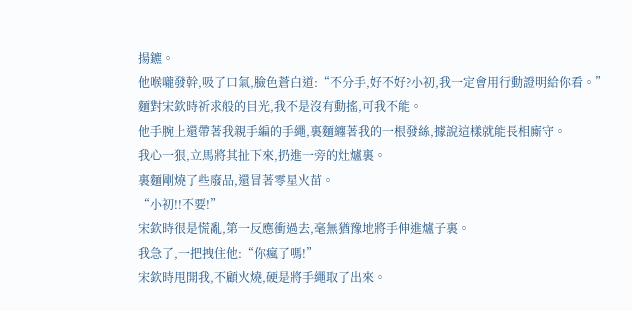揚鑣。
他喉嚨發幹,吸了口氣,臉色蒼白道:“不分手,好不好?小初,我一定會用行動證明給你看。”
麵對宋欽時祈求般的目光,我不是沒有動搖,可我不能。
他手腕上還帶著我親手編的手繩,裏麵纏著我的一根發絲,據說這樣就能長相廝守。
我心一狠,立馬將其扯下來,扔進一旁的灶爐裏。
裏麵剛燒了些廢品,還冒著零星火苗。
“小初!!不要!”
宋欽時很是慌亂,第一反應衝過去,毫無猶豫地將手伸進爐子裏。
我急了,一把拽住他:“你瘋了嗎!”
宋欽時甩開我,不顧火燒,硬是將手繩取了出來。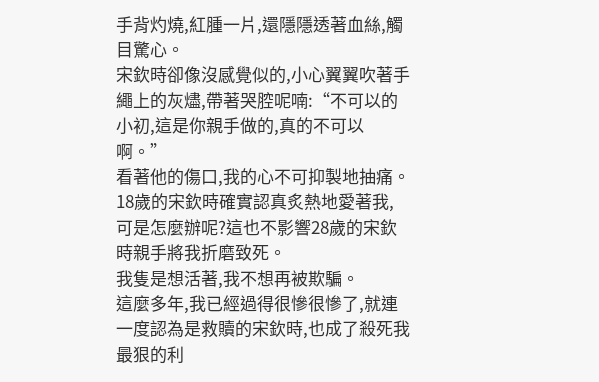手背灼燒,紅腫一片,還隱隱透著血絲,觸目驚心。
宋欽時卻像沒感覺似的,小心翼翼吹著手繩上的灰燼,帶著哭腔呢喃:“不可以的小初,這是你親手做的,真的不可以啊。”
看著他的傷口,我的心不可抑製地抽痛。
18歲的宋欽時確實認真炙熱地愛著我,可是怎麼辦呢?這也不影響28歲的宋欽時親手將我折磨致死。
我隻是想活著,我不想再被欺騙。
這麼多年,我已經過得很慘很慘了,就連一度認為是救贖的宋欽時,也成了殺死我最狠的利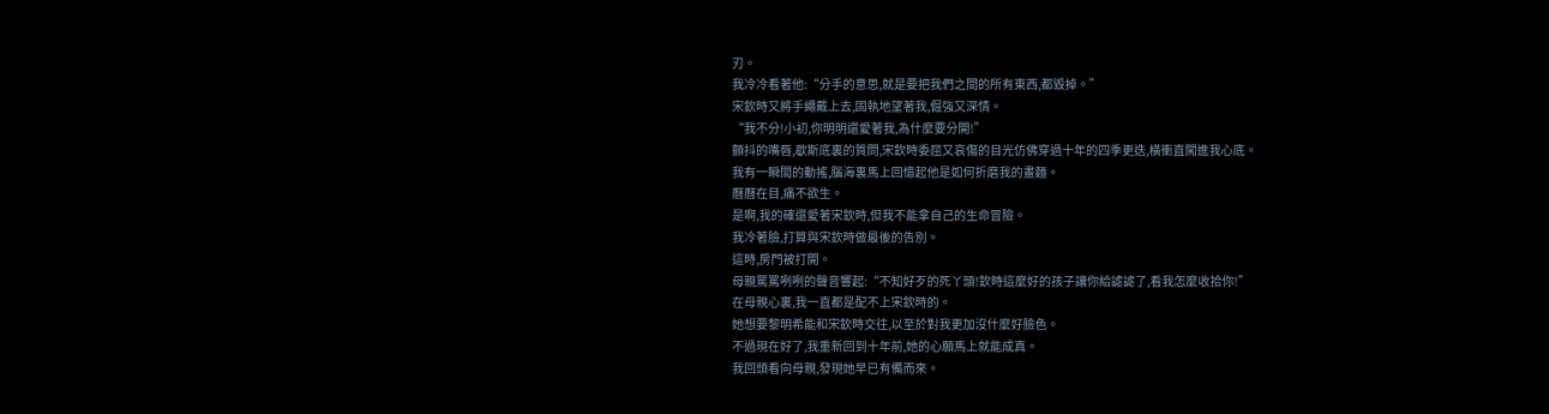刃。
我冷冷看著他:“分手的意思,就是要把我們之間的所有東西,都毀掉。”
宋欽時又將手繩戴上去,固執地望著我,倔強又深情。
“我不分!小初,你明明還愛著我,為什麼要分開!”
顫抖的嘴唇,歇斯底裏的質問,宋欽時委屈又哀傷的目光仿佛穿過十年的四季更迭,橫衝直闖進我心底。
我有一瞬間的動搖,腦海裏馬上回憶起他是如何折磨我的畫麵。
曆曆在目,痛不欲生。
是啊,我的確還愛著宋欽時,但我不能拿自己的生命冒險。
我冷著臉,打算與宋欽時做最後的告別。
這時,房門被打開。
母親罵罵咧咧的聲音響起:“不知好歹的死丫頭!欽時這麼好的孩子讓你給謔謔了,看我怎麼收拾你!”
在母親心裏,我一直都是配不上宋欽時的。
她想要黎明希能和宋欽時交往,以至於對我更加沒什麼好臉色。
不過現在好了,我重新回到十年前,她的心願馬上就能成真。
我回頭看向母親,發現她早已有備而來。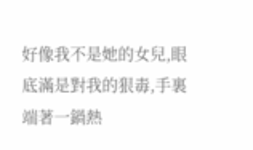好像我不是她的女兒,眼底滿是對我的狠毒,手裏端著一鍋熱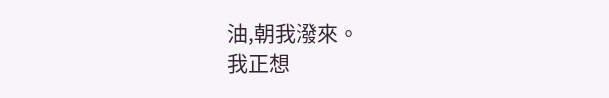油,朝我潑來。
我正想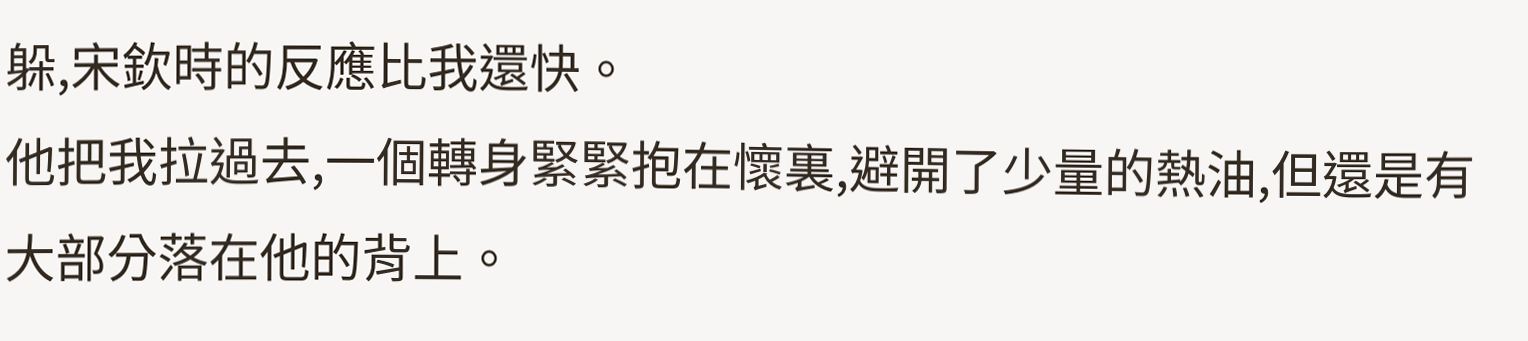躲,宋欽時的反應比我還快。
他把我拉過去,一個轉身緊緊抱在懷裏,避開了少量的熱油,但還是有大部分落在他的背上。